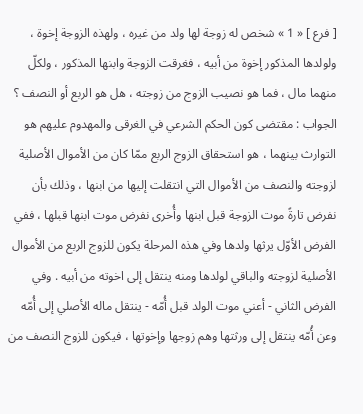[ فرع ] « 1 » شخص له زوجة لها ولد من غيره ، ولهذه الزوجة إخوة ، ولولدها المذكور إخوة من أبيه ، فغرقت الزوجة وابنها المذكور ، ولكلّ منهما مال ، فما هو نصيب الزوج من زوجته ، هل هو الربع أو النصف ؟
الجواب : مقتضى كون الحكم الشرعي في الغرقى والمهدوم عليهم هو التوارث بينهما ، هو استحقاق الزوج الربع ممّا كان من الأموال الأصلية لزوجته والنصف من الأموال التي انتقلت إليها من ابنها ، وذلك بأن نفرض تارةً موت الزوجة قبل ابنها وأُخرى نفرض موت ابنها قبلها ، ففي الفرض الأوّل يرثها ولدها وفي هذه المرحلة يكون للزوج الربع من الأموال الأصلية لزوجته والباقي لولدها ومنه ينتقل إلى اخوته من أبيه . وفي الفرض الثاني - أعني موت الولد قبل أُمّه - ينتقل ماله الأصلي إلى أُمّه وعن أُمّه ينتقل إلى ورثتها وهم زوجها وإخوتها ، فيكون للزوج النصف من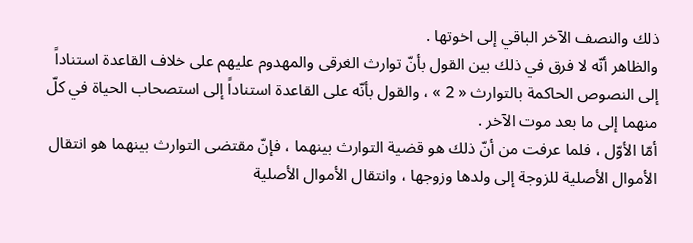ذلك والنصف الآخر الباقي إلى اخوتها .
والظاهر أنّه لا فرق في ذلك بين القول بأنّ توارث الغرقى والمهدوم عليهم على خلاف القاعدة استناداً إلى النصوص الحاكمة بالتوارث « 2 » ، والقول بأنّه على القاعدة استناداً إلى استصحاب الحياة في كلّ منهما إلى ما بعد موت الآخر .
أمّا الأوّل ، فلما عرفت من أنّ ذلك هو قضية التوارث بينهما ، فإنّ مقتضى التوارث بينهما هو انتقال الأموال الأصلية للزوجة إلى ولدها وزوجها ، وانتقال الأموال الأصلية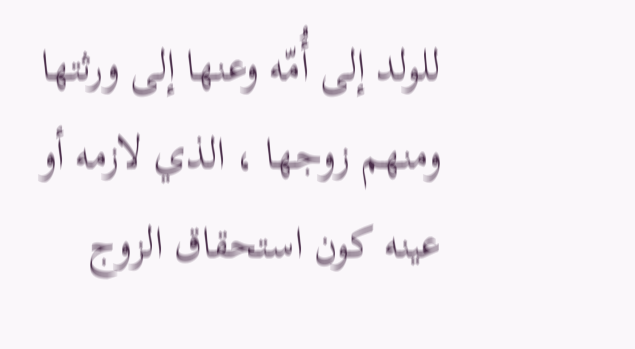للولد إلى أُمّه وعنها إلى ورثتها ومنهم زوجها ، الذي لازمه أو عينه كون استحقاق الزوج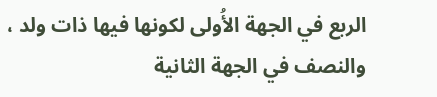الربع في الجهة الأُولى لكونها فيها ذات ولد ، والنصف في الجهة الثانية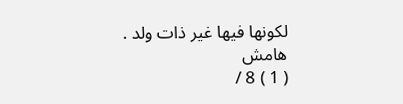لكونها فيها غير ذات ولد .
هامش
( 1 ) 8 /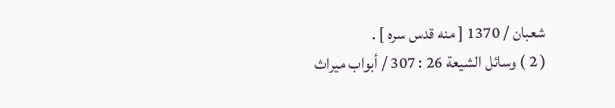شعبان / 1370 [ منه قدس سره ] .
( 2 ) وسائل الشيعة 26 : 307 / أبواب ميراث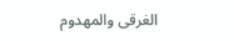الغرقى والمهدوم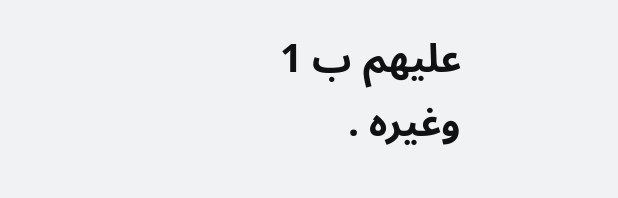عليهم ب 1 وغيره .